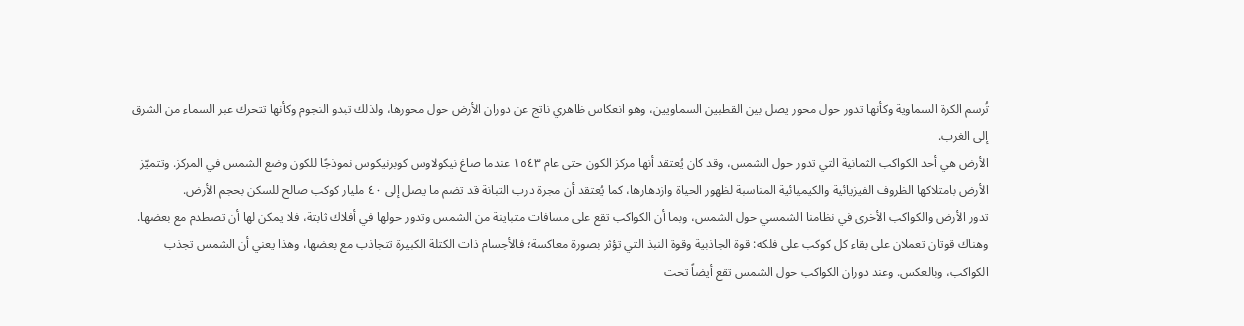تُرسم الكرة السماوية وكأنها تدور حول محور يصل بين القطبين السماويين، وهو انعكاس ظاهري ناتج عن دوران الأرض حول محورها، ولذلك تبدو النجوم وكأنها تتحرك عبر السماء من الشرق إلى الغرب.
الأرض هي أحد الكواكب الثمانية التي تدور حول الشمس، وقد كان يُعتقد أنها مركز الكون حتى عام ١٥٤٣ عندما صاغ نيكولاوس كوبرنيكوس نموذجًا للكون وضع الشمس في المركز. وتتميّز الأرض بامتلاكها الظروف الفيزيائية والكيميائية المناسبة لظهور الحياة وازدهارها، كما يُعتقد أن مجرة درب التبانة قد تضم ما يصل إلى ٤٠ مليار كوكب صالح للسكن بحجم الأرض.
تدور الأرض والكواكب الأخرى في نظامنا الشمسي حول الشمس، وبما أن الكواكب تقع على مسافات متباينة من الشمس وتدور حولها في أفلاك ثابتة، فلا يمكن لها أن تصطدم مع بعضها. وهناك قوتان تعملان على بقاء كل كوكب على فلكه: قوة الجاذبية وقوة النبذ التي تؤثر بصورة معاكسة؛ فالأجسام ذات الكتلة الكبيرة تتجاذب مع بعضها، وهذا يعني أن الشمس تجذب الكواكب، وبالعكس. وعند دوران الكواكب حول الشمس تقع أيضاً تحت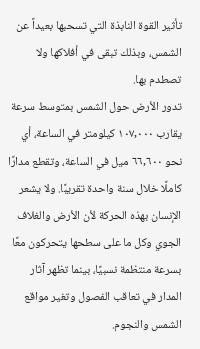تأثير القوة النابذة التي تسحبها بعيداً عن الشمس، وبذلك تبقى في أفلاكها ولا تصطدم بها.
تدور الأرض حول الشمس بمتوسط سرعة يقارب ١٠٧,٠٠٠ كيلومتر في الساعة، أي نحو ٦٦,٦٠٠ ميل في الساعة، وتقطع مدارًا كاملًا خلال سنة واحدة تقريبًا. ولا يشعر الإنسان بهذه الحركة لأن الأرض والغلاف الجوي وكل ما على سطحها يتحركون معًا بسرعة منتظمة نسبيًا، بينما تظهر آثار المدار في تعاقب الفصول وتغير مواقع الشمس والنجوم.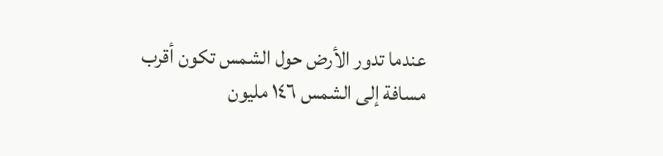عندما تدور الأرض حول الشمس تكون أقرب مسافة إلى الشمس ١٤٦ مليون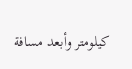كيلومتر وأبعد مسافة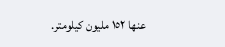عنها ١٥٢ مليون كيلومتر.